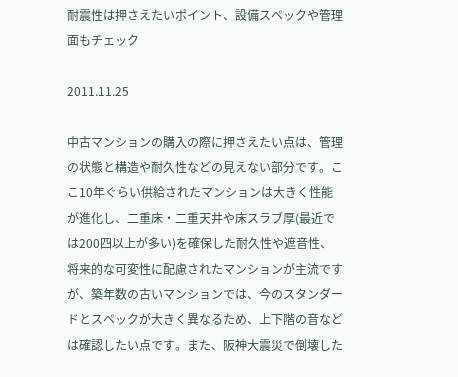耐震性は押さえたいポイント、設備スペックや管理面もチェック

2011.11.25

中古マンションの購入の際に押さえたい点は、管理の状態と構造や耐久性などの見えない部分です。ここ10年ぐらい供給されたマンションは大きく性能が進化し、二重床・二重天井や床スラブ厚(最近では200四以上が多い)を確保した耐久性や遮音性、将来的な可変性に配慮されたマンションが主流ですが、築年数の古いマンションでは、今のスタンダードとスペックが大きく異なるため、上下階の音などは確認したい点です。また、阪神大震災で倒壊した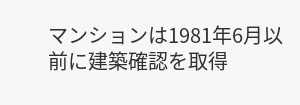マンションは1981年6月以前に建築確認を取得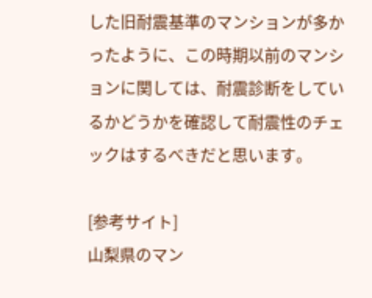した旧耐震基準のマンションが多かったように、この時期以前のマンションに関しては、耐震診断をしているかどうかを確認して耐震性のチェックはするべきだと思います。

[参考サイト]
山梨県のマン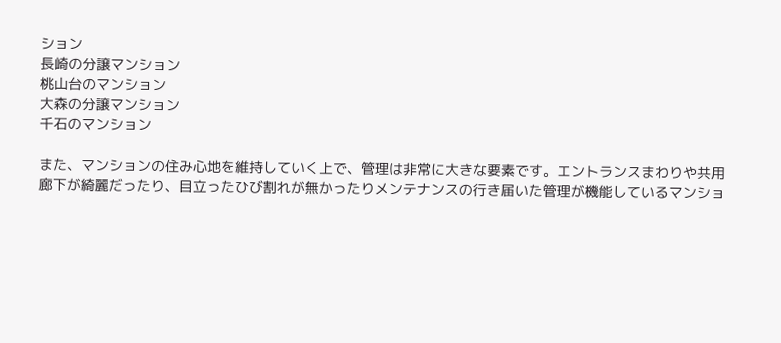ション
長崎の分譲マンション
桃山台のマンション
大森の分譲マンション
千石のマンション

また、マンションの住み心地を維持していく上で、管理は非常に大きな要素です。エントランスまわりや共用廊下が綺麗だったり、目立ったひび割れが無かったりメンテナンスの行き届いた管理が機能しているマンショ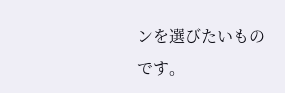ンを選びたいものです。